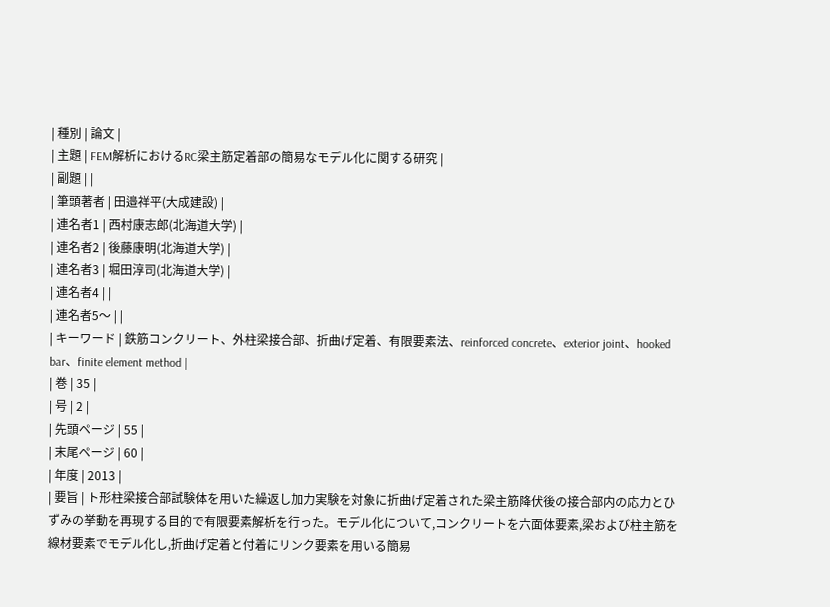| 種別 | 論文 |
| 主題 | FEM解析におけるRC梁主筋定着部の簡易なモデル化に関する研究 |
| 副題 | |
| 筆頭著者 | 田邉祥平(大成建設) |
| 連名者1 | 西村康志郎(北海道大学) |
| 連名者2 | 後藤康明(北海道大学) |
| 連名者3 | 堀田淳司(北海道大学) |
| 連名者4 | |
| 連名者5〜 | |
| キーワード | 鉄筋コンクリート、外柱梁接合部、折曲げ定着、有限要素法、reinforced concrete、exterior joint、hooked bar、finite element method |
| 巻 | 35 |
| 号 | 2 |
| 先頭ページ | 55 |
| 末尾ページ | 60 |
| 年度 | 2013 |
| 要旨 | ト形柱梁接合部試験体を用いた繰返し加力実験を対象に折曲げ定着された梁主筋降伏後の接合部内の応力とひずみの挙動を再現する目的で有限要素解析を行った。モデル化について,コンクリートを六面体要素,梁および柱主筋を線材要素でモデル化し,折曲げ定着と付着にリンク要素を用いる簡易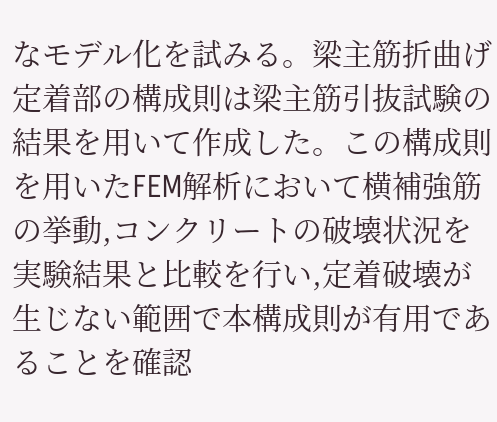なモデル化を試みる。梁主筋折曲げ定着部の構成則は梁主筋引抜試験の結果を用いて作成した。この構成則を用いたFEM解析において横補強筋の挙動,コンクリートの破壊状況を実験結果と比較を行い,定着破壊が生じない範囲で本構成則が有用であることを確認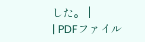した。 |
| PDFファイル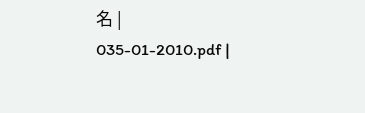名 | 035-01-2010.pdf |